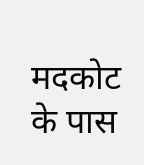मदकोट के पास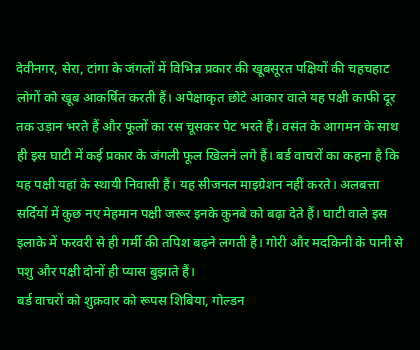देवीनगर, सेरा, टांगा के जंगलों में विभिन्न प्रकार की खूबसूरत पक्षियों की चहचहाट लोगों को खूब आकर्षित करती हैं। अपेक्षाकृत छोटे आकार वाले यह पक्षी काफी दूर तक उड़ान भरते हैं और फूलों का रस चूसकर पेट भरते हैं। वसंत के आगमन के साथ ही इस घाटी में कई प्रकार के जंगली फूल खिलने लगे हैं। बर्ड वाचरों का कहना है कि यह पक्षी यहां के स्थायी निवासी हैं। यह सीजनल माइग्रेशन नहीं करते। अलबत्ता सर्दियों में कुछ नए मेहमान पक्षी जरूर इनके कुनबे को बढ़ा देते हैं। घाटी वाले इस इलाके में फरवरी से ही गर्मी की तपिश बढ़ने लगती है। गोरी और मदकिनी के पानी से पशु और पक्षी दोनों ही प्यास बुझाते हैं।
बर्ड वाचरों को शुक्रवार को रूपस शिबिया, गोल्डन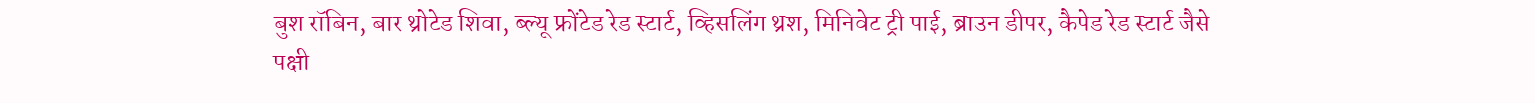बुश रॉबिन, बार थ्रोटेड शिवा, ब्ल्यू फ्रोंटेड रेड स्टार्ट, व्हिसलिंग थ्रश, मिनिवेट ट्री पाई, ब्राउन डीपर, कैपेड रेड स्टार्ट जैसे पक्षी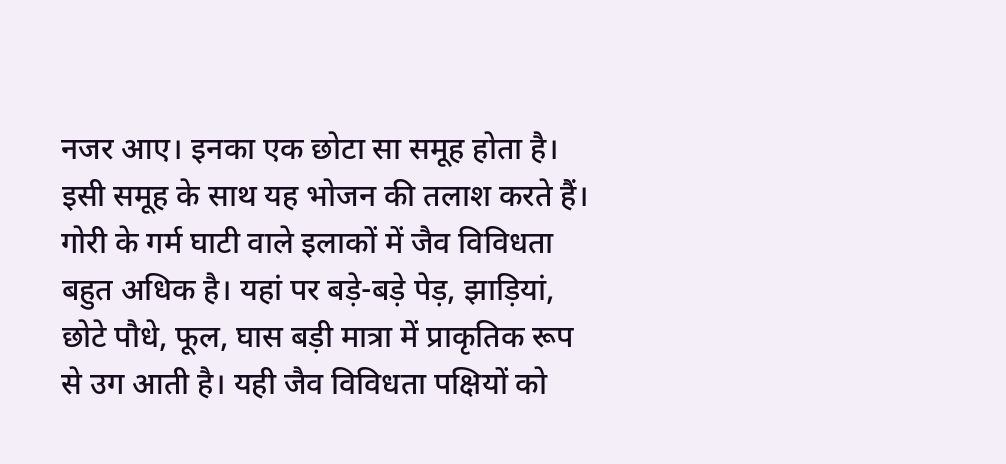नजर आए। इनका एक छोटा सा समूह होता है। इसी समूह के साथ यह भोजन की तलाश करते हैं। गोरी के गर्म घाटी वाले इलाकों में जैव विविधता बहुत अधिक है। यहां पर बड़े-बड़े पेड़, झाड़ियां, छोटे पौधे, फूल, घास बड़ी मात्रा में प्राकृतिक रूप से उग आती है। यही जैव विविधता पक्षियों को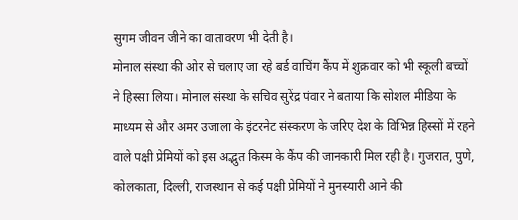सुगम जीवन जीने का वातावरण भी देती है।
मोनाल संस्था की ओर से चलाए जा रहे बर्ड वाचिंग कैंप में शुक्रवार को भी स्कूली बच्चों ने हिस्सा लिया। मोनाल संस्था के सचिव सुरेंद्र पंवार ने बताया कि सोशल मीडिया के माध्यम से और अमर उजाला के इंटरनेट संस्करण के जरिए देश के विभिन्न हिस्सों में रहने वाले पक्षी प्रेमियों को इस अद्भुत किस्म के कैंप की जानकारी मिल रही है। गुजरात, पुणे, कोलकाता, दिल्ली, राजस्थान से कई पक्षी प्रेमियों ने मुनस्यारी आने की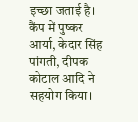इच्छा जताई है। कैंप में पुष्कर आर्या, केदार सिंह पांगती, दीपक कोटाल आदि ने सहयोग किया।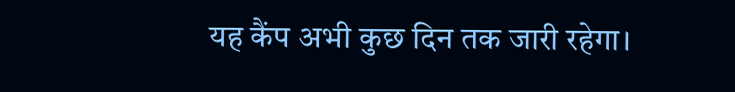यह कैंप अभी कुछ दिन तक जारी रहेगा।